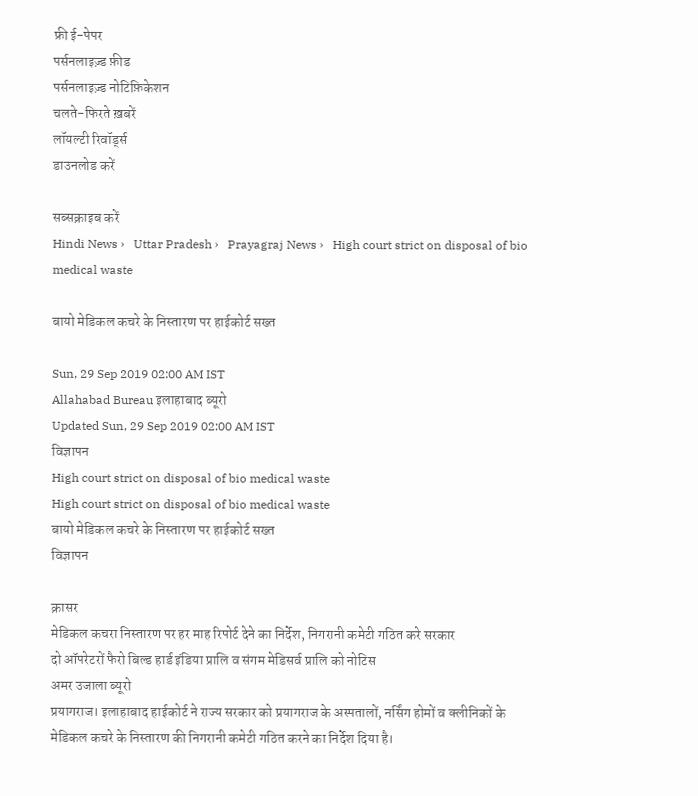फ्री ई-पेपर
पर्सनलाइज़्ड फ़ीड
पर्सनलाइज़्ड नोटिफ़िकेशन
चलते-फिरते ख़बरें
लॉयल्टी रिवॉर्ड्स
डाउनलोड करें

सब्सक्राइब करें
Hindi News ›   Uttar Pradesh ›   Prayagraj News ›   High court strict on disposal of bio medical waste

बायो मेडिकल कचरे के निस्तारण पर हाईकोर्ट सख्त

Sun, 29 Sep 2019 02:00 AM IST
Allahabad Bureau इलाहाबाद ब्यूरो
Updated Sun, 29 Sep 2019 02:00 AM IST
विज्ञापन
High court strict on disposal of bio medical waste
High court strict on disposal of bio medical waste
बायो मेडिकल कचरे के निस्तारण पर हाईकोर्ट सख्त
विज्ञापन

क्रासर
मेडिकल कचरा निस्तारण पर हर माह रिपोर्ट देने का निर्देश, निगरानी कमेटी गठित करे सरकार
दो ऑपरेटरों फैरो बिल्ड हार्ड इंडिया प्रालि व संगम मेडिसर्व प्रालि को नोटिस
अमर उजाला ब्यूरो
प्रयागराज। इलाहाबाद हाईकोर्ट ने राज्य सरकार को प्रयागराज के अस्पतालों, नर्सिंग होमों व क्लीनिकों के मेडिकल कचरे के निस्तारण की निगरानी कमेटी गठित करने का निर्देश दिया है।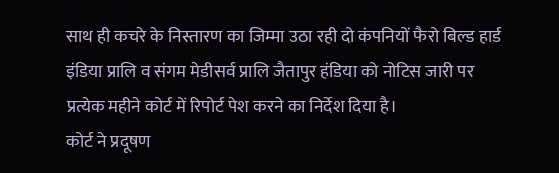साथ ही कचरे के निस्तारण का जिम्मा उठा रही दो कंपनियों फैरो बिल्ड हार्ड इंडिया प्रालि व संगम मेडीसर्व प्रालि जैतापुर हंडिया को नोटिस जारी पर प्रत्येक महीने कोर्ट में रिपोर्ट पेश करने का निर्देश दिया है।
कोर्ट ने प्रदूषण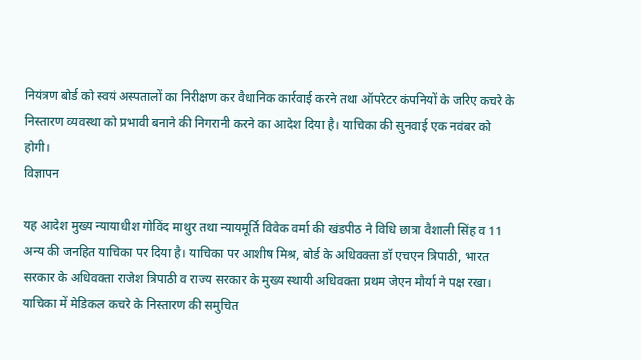नियंत्रण बोर्ड को स्वयं अस्पतालों का निरीक्षण कर वैधानिक कार्रवाई करने तथा ऑपरेटर कंपनियों के जरिए कचरे के निस्तारण व्यवस्था को प्रभावी बनाने की निगरानी करने का आदेश दिया है। याचिका की सुनवाई एक नवंबर को होगी।
विज्ञापन

यह आदेश मुख्य न्यायाधीश गोविंद माथुर तथा न्यायमूर्ति विवेक वर्मा की खंडपीठ ने विधि छात्रा वैशाली सिंह व 11 अन्य की जनहित याचिका पर दिया है। याचिका पर आशीष मिश्र, बोर्ड के अधिवक्ता डॉ एचएन त्रिपाठी, भारत सरकार के अधिवक्ता राजेश त्रिपाठी व राज्य सरकार के मुख्य स्थायी अधिवक्ता प्रथम जेएन मौर्या ने पक्ष रखा। याचिका में मेडिकल कचरे के निस्तारण की समुचित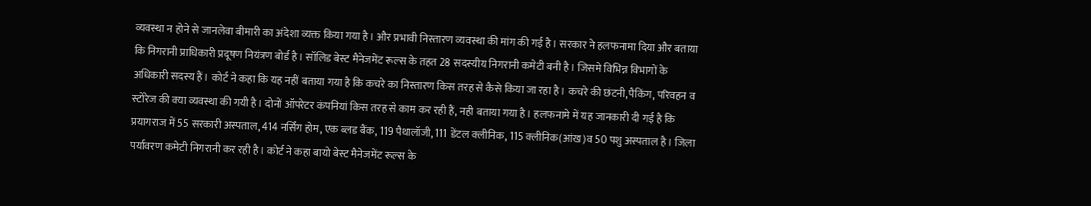व्यवस्था न होने से जानलेवा बीमारी का अंदेशा व्यक्त किया गया है। और प्रभावी निस्तारण व्यवस्था की मांग की गई है। सरकार ने हलफनामा दिया और बताया कि निगरानी प्राधिकारी प्रदूषण नियंत्रण बोर्ड है। सॉलिड बेस्ट मैनेजमेंट रूल्स के तहत 28 सदस्यीय निगरानी कमेटी बनी है। जिसमे विभिन्न विभागों के अधिकारी सदस्य हैं। कोर्ट ने कहा कि यह नहीं बताया गया है कि कचरे का निस्तारण किस तरह से कैसे किया जा रहा है। कचरे की छंटनी,पैकिंग, परिवहन व स्टोरेज की क्या व्यवस्था की गयी है। दोनों ऑपरेटर कंपनियां किस तरह से काम कर रही हैं, नही बताया गया है। हलफनामे में यह जानकारी दी गई है कि प्रयागराज में 55 सरकारी अस्पताल, 414 नर्सिंग होम, एक ब्लड बैंक, 119 पैथालॉजी, 111 डेंटल क्लीनिक, 115 क्लीनिक(आंख)व 50 पशु अस्पताल है। जिला पर्यावरण कमेटी निगरानी कर रही है। कोर्ट ने कहा बायो बेस्ट मैनेजमेंट रूल्स के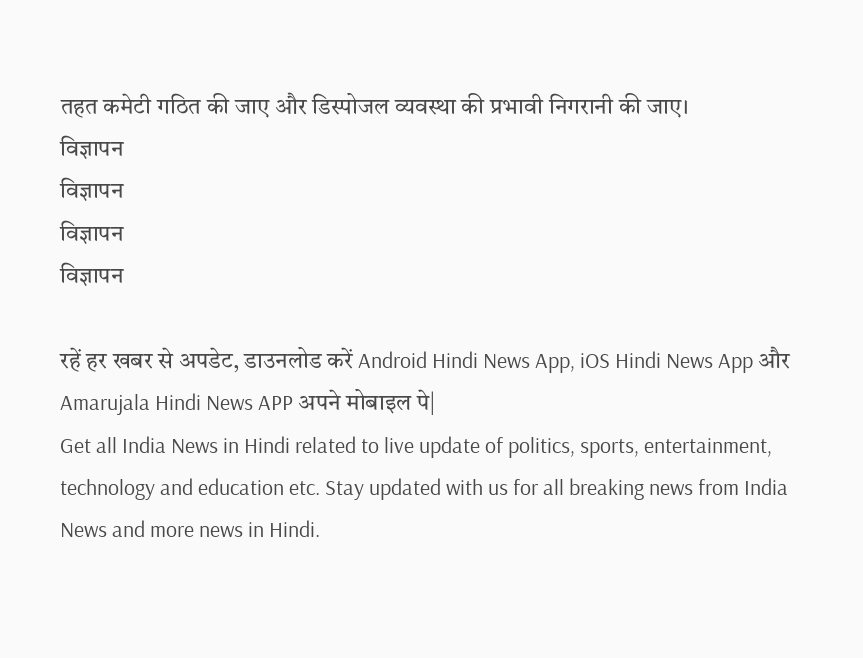तहत कमेटी गठित की जाए और डिस्पोजल व्यवस्था की प्रभावी निगरानी की जाए।
विज्ञापन
विज्ञापन
विज्ञापन
विज्ञापन

रहें हर खबर से अपडेट, डाउनलोड करें Android Hindi News App, iOS Hindi News App और Amarujala Hindi News APP अपने मोबाइल पे|
Get all India News in Hindi related to live update of politics, sports, entertainment, technology and education etc. Stay updated with us for all breaking news from India News and more news in Hindi.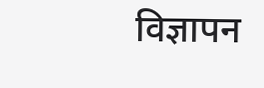विज्ञापन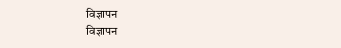विज्ञापन
विज्ञापन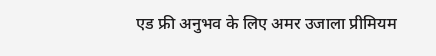एड फ्री अनुभव के लिए अमर उजाला प्रीमियम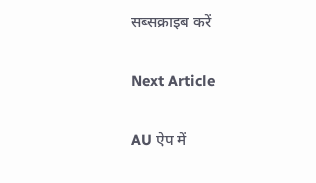सब्सक्राइब करें

Next Article

AU ऐप में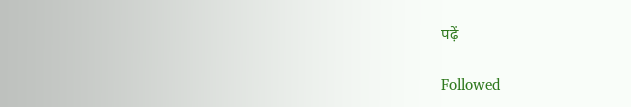पढ़ें

Followed